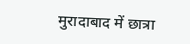मुरादाबाद में छात्रा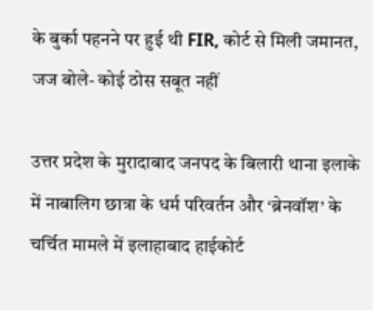के बुर्का पहनने पर हुई थी FIR, कोर्ट से मिली जमानत, जज बोले- कोई ठोस सबूत नहीं

उत्तर प्रदेश के मुरादाबाद जनपद के बिलारी थाना इलाके में नाबालिग छात्रा के धर्म परिवर्तन और ‘ब्रेनवॉश’ के चर्चित मामले में इलाहाबाद हाईकोर्ट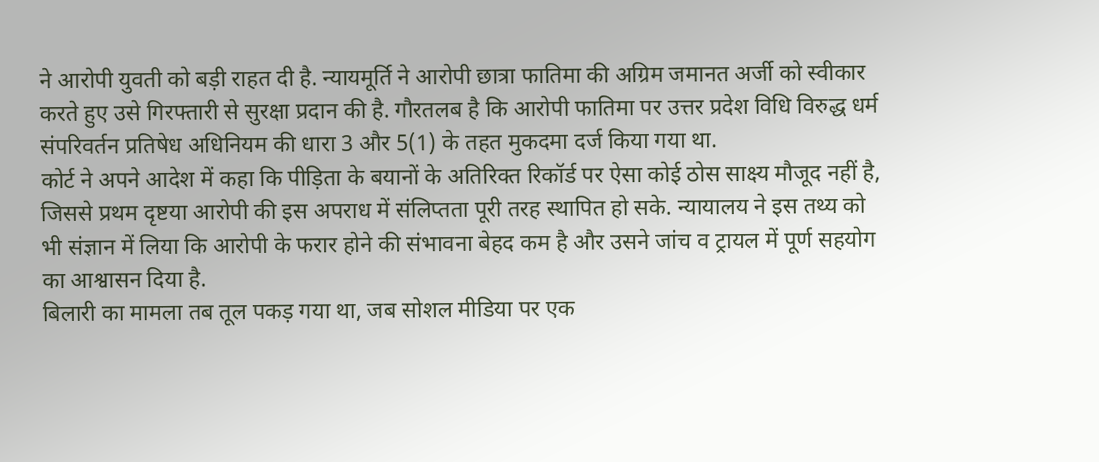ने आरोपी युवती को बड़ी राहत दी है. न्यायमूर्ति ने आरोपी छात्रा फातिमा की अग्रिम जमानत अर्जी को स्वीकार करते हुए उसे गिरफ्तारी से सुरक्षा प्रदान की है. गौरतलब है कि आरोपी फातिमा पर उत्तर प्रदेश विधि विरुद्ध धर्म संपरिवर्तन प्रतिषेध अधिनियम की धारा 3 और 5(1) के तहत मुकदमा दर्ज किया गया था.
कोर्ट ने अपने आदेश में कहा कि पीड़िता के बयानों के अतिरिक्त रिकॉर्ड पर ऐसा कोई ठोस साक्ष्य मौजूद नहीं है, जिससे प्रथम दृष्टया आरोपी की इस अपराध में संलिप्तता पूरी तरह स्थापित हो सके. न्यायालय ने इस तथ्य को भी संज्ञान में लिया कि आरोपी के फरार होने की संभावना बेहद कम है और उसने जांच व ट्रायल में पूर्ण सहयोग का आश्वासन दिया है.
बिलारी का मामला तब तूल पकड़ गया था, जब सोशल मीडिया पर एक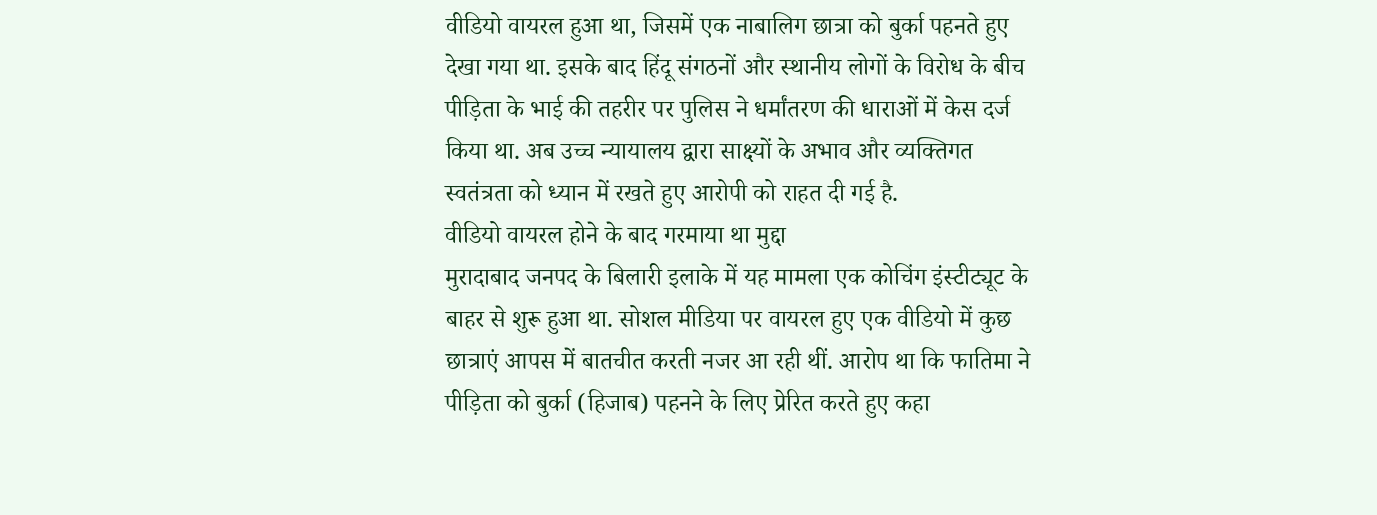वीडियो वायरल हुआ था, जिसमें एक नाबालिग छात्रा को बुर्का पहनते हुए देखा गया था. इसके बाद हिंदू संगठनों और स्थानीय लोगों के विरोध के बीच पीड़िता के भाई की तहरीर पर पुलिस ने धर्मांतरण की धाराओं में केस दर्ज किया था. अब उच्च न्यायालय द्वारा साक्ष्यों के अभाव और व्यक्तिगत स्वतंत्रता को ध्यान में रखते हुए आरोपी को राहत दी गई है.
वीडियो वायरल होने के बाद गरमाया था मुद्दा
मुरादाबाद जनपद के बिलारी इलाके में यह मामला एक कोचिंग इंस्टीट्यूट के बाहर से शुरू हुआ था. सोशल मीडिया पर वायरल हुए एक वीडियो में कुछ छात्राएं आपस में बातचीत करती नजर आ रही थीं. आरोप था कि फातिमा ने पीड़िता को बुर्का (हिजाब) पहनने के लिए प्रेरित करते हुए कहा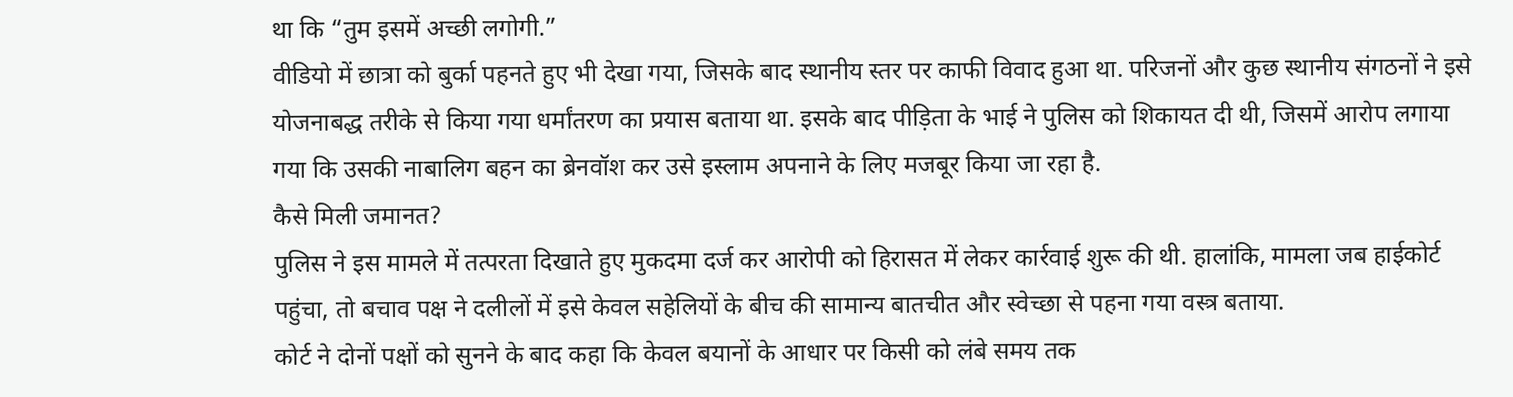था कि “तुम इसमें अच्छी लगोगी.”
वीडियो में छात्रा को बुर्का पहनते हुए भी देखा गया, जिसके बाद स्थानीय स्तर पर काफी विवाद हुआ था. परिजनों और कुछ स्थानीय संगठनों ने इसे योजनाबद्ध तरीके से किया गया धर्मांतरण का प्रयास बताया था. इसके बाद पीड़िता के भाई ने पुलिस को शिकायत दी थी, जिसमें आरोप लगाया गया कि उसकी नाबालिग बहन का ब्रेनवॉश कर उसे इस्लाम अपनाने के लिए मजबूर किया जा रहा है.
कैसे मिली जमानत?
पुलिस ने इस मामले में तत्परता दिखाते हुए मुकदमा दर्ज कर आरोपी को हिरासत में लेकर कार्रवाई शुरू की थी. हालांकि, मामला जब हाईकोर्ट पहुंचा, तो बचाव पक्ष ने दलीलों में इसे केवल सहेलियों के बीच की सामान्य बातचीत और स्वेच्छा से पहना गया वस्त्र बताया.
कोर्ट ने दोनों पक्षों को सुनने के बाद कहा कि केवल बयानों के आधार पर किसी को लंबे समय तक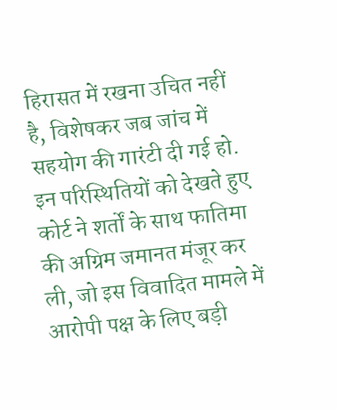हिरासत में रखना उचित नहीं है, विशेषकर जब जांच में सहयोग की गारंटी दी गई हो. इन परिस्थितियों को देखते हुए कोर्ट ने शर्तों के साथ फातिमा की अग्रिम जमानत मंजूर कर ली, जो इस विवादित मामले में आरोपी पक्ष के लिए बड़ी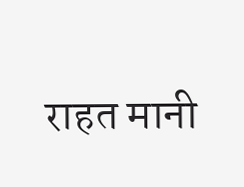राहत मानी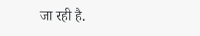जा रही है.